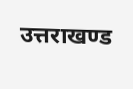उत्तराखण्ड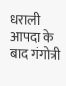धराली आपदा के बाद गंगोत्री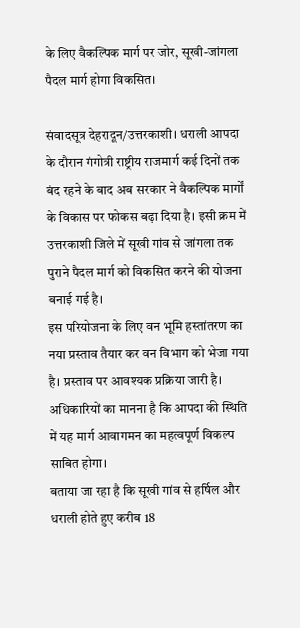के लिए वैकल्पिक मार्ग पर जोर, सूखी-जांगला पैदल मार्ग होगा विकसित।

संवादसूत्र देहरादून/उत्तरकाशी। धराली आपदा के दौरान गंगोत्री राष्ट्रीय राजमार्ग कई दिनों तक बंद रहने के बाद अब सरकार ने वैकल्पिक मार्गों के विकास पर फोकस बढ़ा दिया है। इसी क्रम में उत्तरकाशी जिले में सूखी गांव से जांगला तक पुराने पैदल मार्ग को विकसित करने की योजना बनाई गई है।
इस परियोजना के लिए वन भूमि हस्तांतरण का नया प्रस्ताव तैयार कर वन विभाग को भेजा गया है। प्रस्ताव पर आवश्यक प्रक्रिया जारी है। अधिकारियों का मानना है कि आपदा की स्थिति में यह मार्ग आवागमन का महत्वपूर्ण विकल्प साबित होगा।
बताया जा रहा है कि सूखी गांव से हर्षिल और धराली होते हुए करीब 18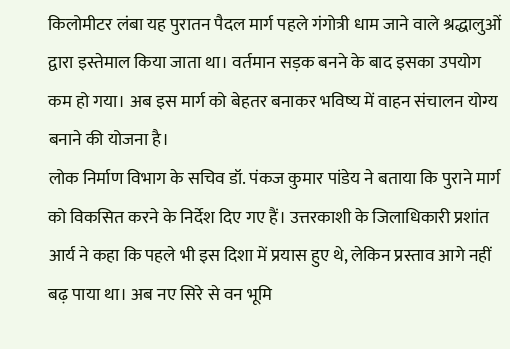किलोमीटर लंबा यह पुरातन पैदल मार्ग पहले गंगोत्री धाम जाने वाले श्रद्धालुओं द्वारा इस्तेमाल किया जाता था। वर्तमान सड़क बनने के बाद इसका उपयोग कम हो गया। अब इस मार्ग को बेहतर बनाकर भविष्य में वाहन संचालन योग्य बनाने की योजना है।
लोक निर्माण विभाग के सचिव डॉ. पंकज कुमार पांडेय ने बताया कि पुराने मार्ग को विकसित करने के निर्देश दिए गए हैं। उत्तरकाशी के जिलाधिकारी प्रशांत आर्य ने कहा कि पहले भी इस दिशा में प्रयास हुए थे, लेकिन प्रस्ताव आगे नहीं बढ़ पाया था। अब नए सिरे से वन भूमि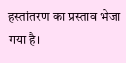हस्तांतरण का प्रस्ताव भेजा गया है।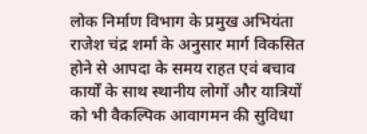लोक निर्माण विभाग के प्रमुख अभियंता राजेश चंद्र शर्मा के अनुसार मार्ग विकसित होने से आपदा के समय राहत एवं बचाव कार्यों के साथ स्थानीय लोगों और यात्रियों को भी वैकल्पिक आवागमन की सुविधा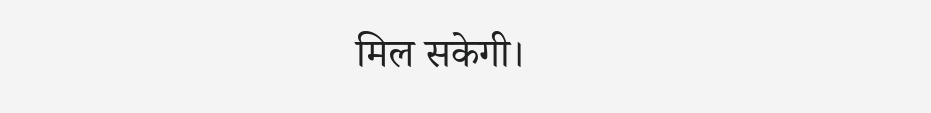मिल सकेगी।